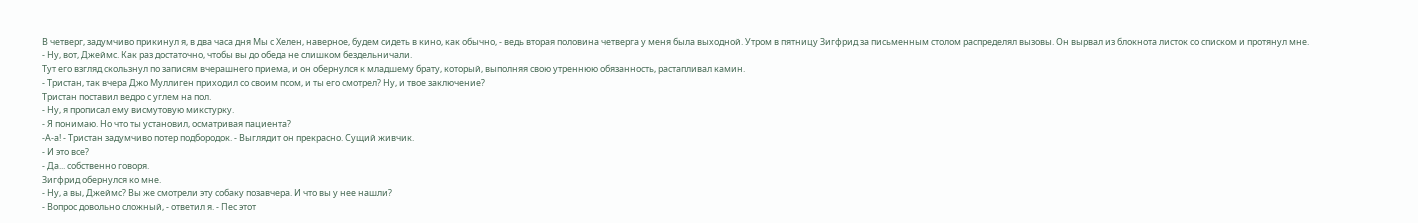В четверг, задумчиво прикинул я, в два часа дня Мы с Хелен, наверное, будем сидеть в кино, как обычно, - ведь вторая половина четверга у меня была выходной. Утром в пятницу Зигфрид за письменным столом распределял вызовы. Он вырвал из блокнота листок со списком и протянул мне.
- Ну, вот, Джеймс. Как раз достаточно, чтобы вы до обеда не слишком бездельничали.
Тут его взгляд скользнул по записям вчерашнего приема, и он обернулся к младшему брату, который, выполняя свою утреннюю обязанность, растапливал камин.
- Тристан, так вчера Джо Муллиген приходил со своим псом, и ты его смотрел? Ну, и твое заключение?
Тристан поставил ведро с углем на пол.
- Ну, я прописал ему висмутовую микстурку.
- Я понимаю. Но что ты установил, осматривая пациента?
-А-а! - Тристан задумчиво потер подбородок. - Выглядит он прекрасно. Сущий живчик.
- И это все?
- Да... собственно говоря.
Зигфрид обернулся ко мне.
- Ну, а вы, Джеймс? Вы же смотрели эту собаку позавчера. И что вы у нее нашли?
- Вопрос довольно сложный, - ответил я. - Пес этот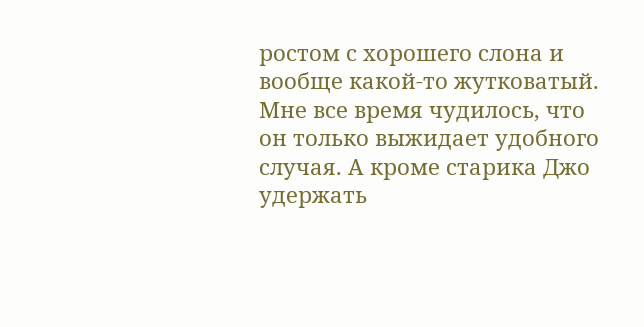ростом с хорошего слона и вообще какой-то жутковатый. Мне все время чудилось, что он только выжидает удобного случая. А кроме старика Джо удержать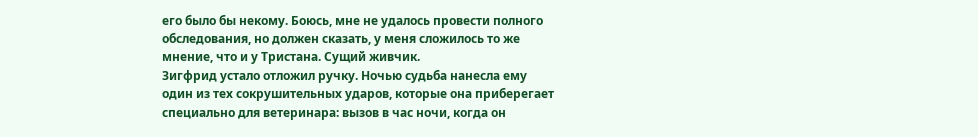его было бы некому. Боюсь, мне не удалось провести полного обследования, но должен сказать, у меня сложилось то же мнение, что и у Тристана. Сущий живчик.
Зигфрид устало отложил ручку. Ночью судьба нанесла ему один из тех сокрушительных ударов, которые она приберегает специально для ветеринара: вызов в час ночи, когда он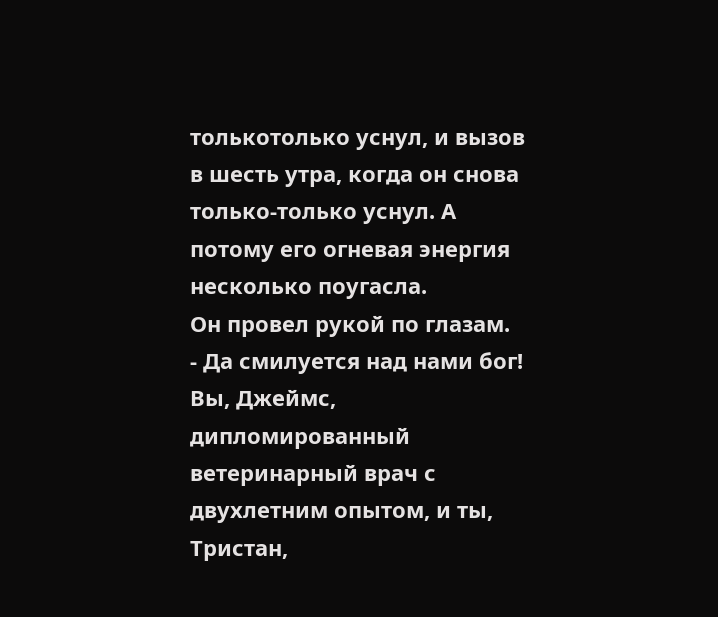толькотолько уснул, и вызов в шесть утра, когда он снова только-только уснул. А потому его огневая энергия несколько поугасла.
Он провел рукой по глазам.
- Да смилуется над нами бог! Вы, Джеймс, дипломированный ветеринарный врач с двухлетним опытом, и ты, Тристан,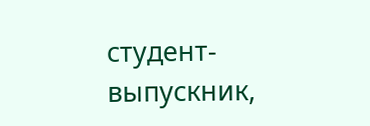студент-выпускник,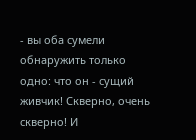- вы оба сумели обнаружить только одно: что он - сущий живчик! Скверно, очень скверно! И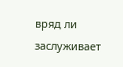вряд ли заслуживает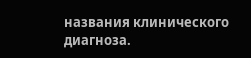названия клинического диагноза.